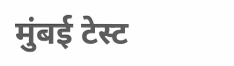मुंबई टेस्ट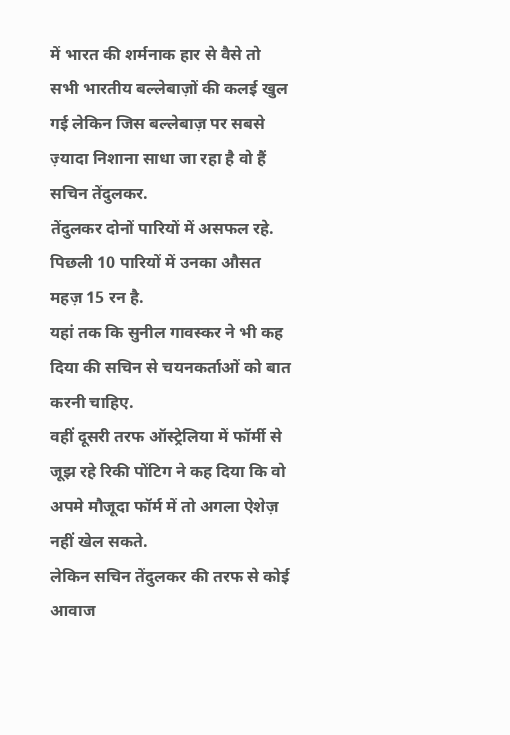में भारत की शर्मनाक हार से वैसे तो सभी भारतीय बल्लेबाज़ों की कलई खुल गई लेकिन जिस बल्लेबाज़ पर सबसे ज़्यादा निशाना साधा जा रहा है वो हैं सचिन तेंदुलकर.
तेंदुलकर दोनों पारियों में असफल रहे. पिछली 10 पारियों में उनका औसत महज़ 15 रन है.
यहां तक कि सुनील गावस्कर ने भी कह दिया की सचिन से चयनकर्ताओं को बात करनी चाहिए.
वहीं दूसरी तरफ ऑस्ट्रेलिया में फॉर्मी से जूझ रहे रिकी पोंटिग ने कह दिया कि वो अपमे मौजूदा फॉर्म में तो अगला ऐशेज़ नहीं खेल सकते.
लेकिन सचिन तेंदुलकर की तरफ से कोई आवाज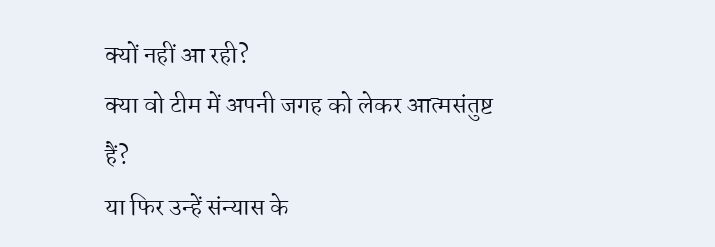क्यों नहीं आ रही?
क्या वो टीम में अपनी जगह को लेकर आत्मसंतुष्ट हैं?
या फिर उन्हें संन्यास के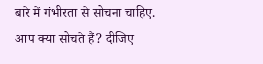बारे में गंभीरता से सोचना चाहिए.
आप क्या सोचते हैं? दीजिए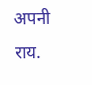अपनी राय.